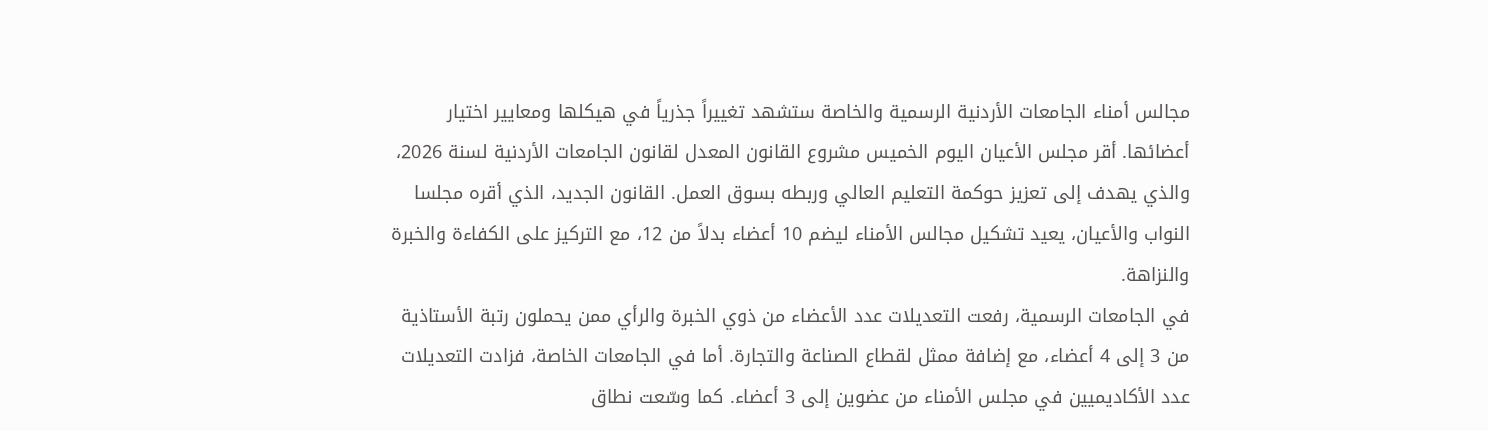مجالس أمناء الجامعات الأردنية الرسمية والخاصة ستشهد تغييراً جذرياً في هيكلها ومعايير اختيار أعضائها. أقر مجلس الأعيان اليوم الخميس مشروع القانون المعدل لقانون الجامعات الأردنية لسنة 2026، والذي يهدف إلى تعزيز حوكمة التعليم العالي وربطه بسوق العمل. القانون الجديد، الذي أقره مجلسا النواب والأعيان، يعيد تشكيل مجالس الأمناء ليضم 10 أعضاء بدلاً من 12، مع التركيز على الكفاءة والخبرة والنزاهة.
في الجامعات الرسمية، رفعت التعديلات عدد الأعضاء من ذوي الخبرة والرأي ممن يحملون رتبة الأستاذية من 3 إلى 4 أعضاء، مع إضافة ممثل لقطاع الصناعة والتجارة. أما في الجامعات الخاصة، فزادت التعديلات عدد الأكاديميين في مجلس الأمناء من عضوين إلى 3 أعضاء. كما وسّعت نطاق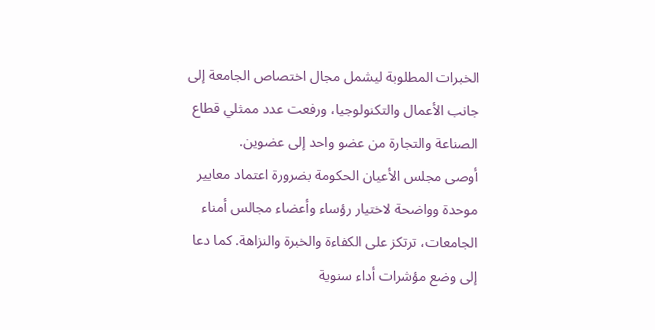الخبرات المطلوبة ليشمل مجال اختصاص الجامعة إلى جانب الأعمال والتكنولوجيا، ورفعت عدد ممثلي قطاع الصناعة والتجارة من عضو واحد إلى عضوين.
أوصى مجلس الأعيان الحكومة بضرورة اعتماد معايير موحدة وواضحة لاختيار رؤساء وأعضاء مجالس أمناء الجامعات، ترتكز على الكفاءة والخبرة والنزاهة. كما دعا إلى وضع مؤشرات أداء سنوية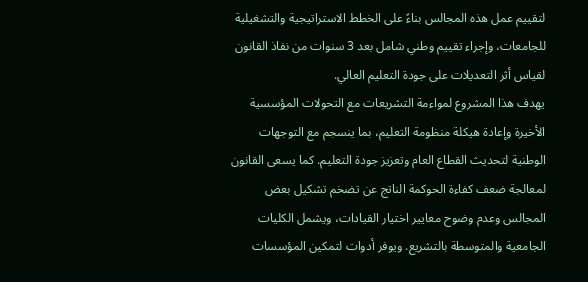لتقييم عمل هذه المجالس بناءً على الخطط الاستراتيجية والتشغيلية للجامعات، وإجراء تقييم وطني شامل بعد 3 سنوات من نفاذ القانون لقياس أثر التعديلات على جودة التعليم العالي.
يهدف هذا المشروع لمواءمة التشريعات مع التحولات المؤسسية الأخيرة وإعادة هيكلة منظومة التعليم، بما ينسجم مع التوجهات الوطنية لتحديث القطاع العام وتعزيز جودة التعليم. كما يسعى القانون لمعالجة ضعف كفاءة الحوكمة الناتج عن تضخم تشكيل بعض المجالس وعدم وضوح معايير اختيار القيادات، ويشمل الكليات الجامعية والمتوسطة بالتشريع. ويوفر أدوات لتمكين المؤسسات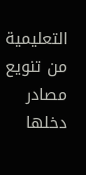التعليمية من تنويع مصادر دخلها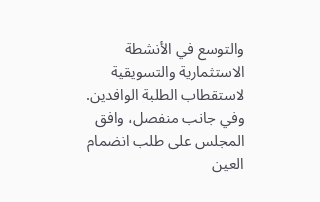والتوسع في الأنشطة الاستثمارية والتسويقية لاستقطاب الطلبة الوافدين.
وفي جانب منفصل، وافق المجلس على طلب انضمام العين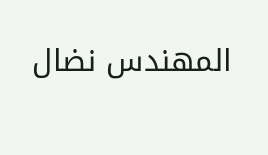المهندس نضال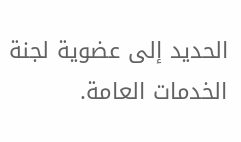الحديد إلى عضوية لجنة الخدمات العامة.